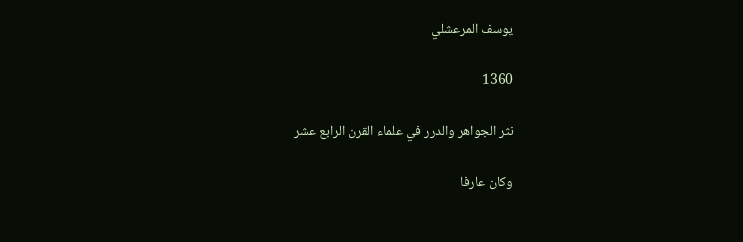يوسف المرعشلي

1360

نثر الجواهر والدرر في علماء القرن الرابع عشر

وكان عارفا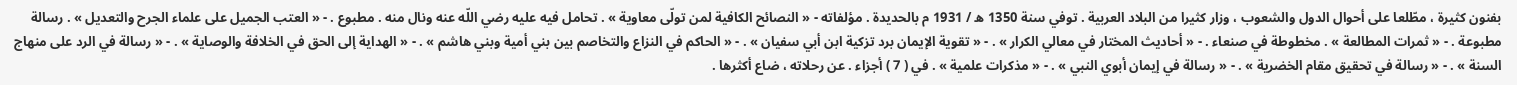بفنون كثيرة ، مطّلعا على أحوال الدول والشعوب ، وزار كثيرا من البلاد العربية . توفي سنة 1350 ه / 1931 م بالحديدة . مؤلفاته - « النصائح الكافية لمن تولّى معاوية » . تحامل فيه عليه رضي اللّه عنه ونال منه . مطبوع . - « العتب الجميل على علماء الجرح والتعديل » . رسالة مطبوعة . - « ثمرات المطالعة » . مخطوطة في صنعاء . - « أحاديث المختار في معالي الكرار » . - « تقوية الإيمان برد تزكية ابن أبي سفيان » . - « الحاكم في النزاع والتخاصم بين بني أمية وبني هاشم » . - « الهداية إلى الحق في الخلافة والوصاية » . - « رسالة في الرد على منهاج السنة » . - « رسالة في تحقيق مقام الخضرية » . - « رسالة في إيمان أبوي النبي » . - « مذكرات علمية » . في ( 7 ) أجزاء . عن رحلاته ، ضاع أكثرها .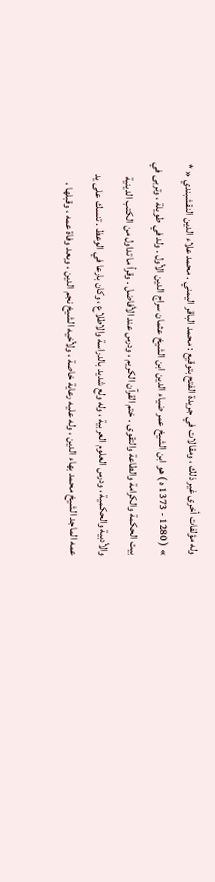وله مؤلفات أخرى غير ذلك ، ومقالات في جريدة الفتح بتوقيع : محمد الباقر اليمني . محمد علاء الدين النقشبندي « * » ( 1280 - 1373 ه ) هو ابن الشيخ عمر ضياء الدين ابن الشيخ عثمان سراج الدين الأول . ولد في طويلة ، وتربى في بيت الحكمة والكرامة والطاعة والتقوى . ختم القرآن الكريم ، ودرس عند الأفاضل . وقرأ ما تداول من الكتب الدينية والأدبية والحكمية ، ودرس العلوم العربية ، وله ولع شديد بالدراسة والاطلاع ، وكان بارعا في الوعظ . تنسك على يد عمه الماجد الشيخ محمد بهاء الدين ، وله عليه رعاية خاصة ، ولأخيه الشيخ نجم الدين ، وبعد وفاة عمه ، وقبلها ،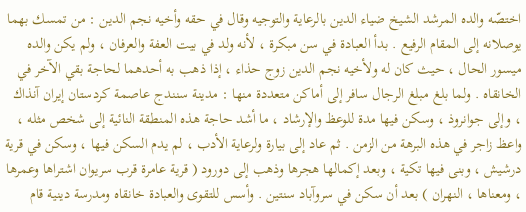اختصّه والده المرشد الشيخ ضياء الدين بالرعاية والتوجيه وقال في حقه وأخيه نجم الدين : من تمسك بهما يوصلانه إلى المقام الرفيع . بدأ العبادة في سن مبكرة ، لأنه ولد في بيت العفة والعرفان ، ولم يكن والده ميسور الحال ، حيث كان له ولأخيه نجم الدين زوج حذاء ، إذا ذهب به أحدهما لحاجة بقي الآخر في الخانقاه . ولما بلغ مبلغ الرجال سافر إلى أماكن متعددة منها : مدينة سنندج عاصمة كردستان إيران آنذاك ، وإلى جوانروذ ، وسكن فيها مدة للوعظ والإرشاد ، ما أشد حاجة هذه المنطقة النائية إلى شخص مثله ، واعظ زاجر في هذه البرهة من الزمن . ثم عاد إلى بيارة ولرعاية الأدب ، لم يدم السكن فيها ، وسكن في قرية درشيش ، وبنى فيها تكية ، وبعد إكمالها هجرها وذهب إلى دورود ( قرية عامرة قرب سريوان اشتراها وعمرها ، ومعناها ، النهران ) بعد أن سكن في سروآباد سنتين . وأسس للتقوى والعبادة خانقاه ومدرسة دينية قام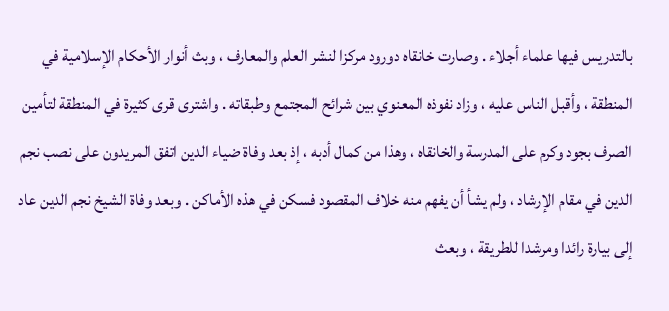بالتدريس فيها علماء أجلاء . وصارت خانقاه دورود مركزا لنشر العلم والمعارف ، وبث أنوار الأحكام الإسلامية في المنطقة ، وأقبل الناس عليه ، وزاد نفوذه المعنوي بين شرائح المجتمع وطبقاته . واشترى قرى كثيرة في المنطقة لتأمين الصرف بجود وكرم على المدرسة والخانقاه ، وهذا من كمال أدبه ، إذ بعد وفاة ضياء الدين اتفق المريدون على نصب نجم الدين في مقام الإرشاد ، ولم يشأ أن يفهم منه خلاف المقصود فسكن في هذه الأماكن . وبعد وفاة الشيخ نجم الدين عاد إلى بيارة رائدا ومرشدا للطريقة ، وبعث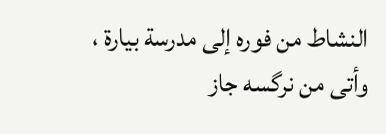النشاط من فوره إلى مدرسة بيارة ، وأتى من نرگسه جاز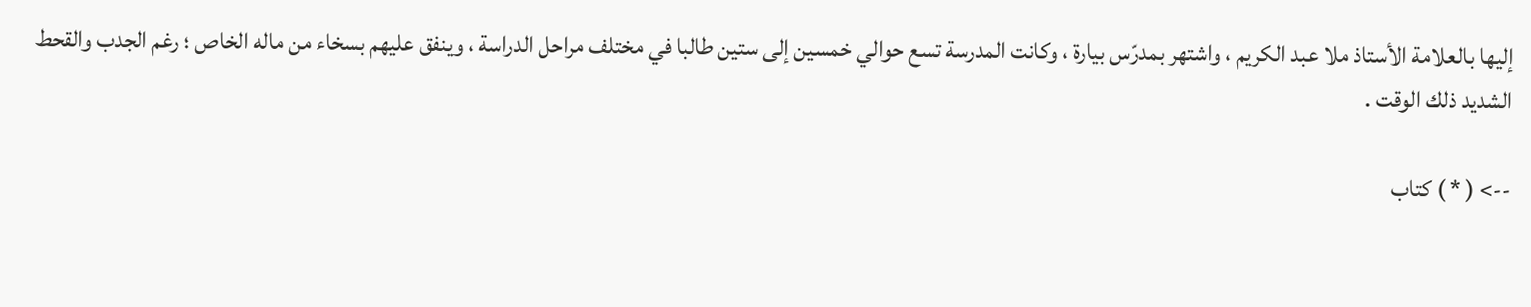إليها بالعلامة الأستاذ ملا عبد الكريم ، واشتهر بمدرّس بيارة ، وكانت المدرسة تسع حوالي خمسين إلى ستين طالبا في مختلف مراحل الدراسة ، وينفق عليهم بسخاء من ماله الخاص ؛ رغم الجدب والقحط الشديد ذلك الوقت .

--> ( * ) كتاب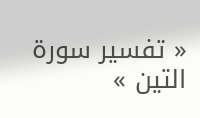« تفسير سورة التين »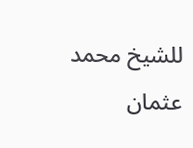للشيخ محمد عثمان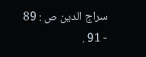سراج الدين ص : 89 - 91 .